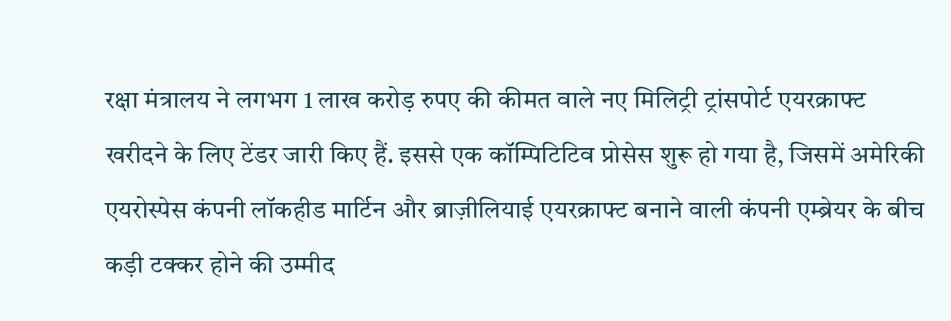रक्षा मंत्रालय ने लगभग 1 लाख करोड़ रुपए की कीमत वाले नए मिलिट्री ट्रांसपोर्ट एयरक्राफ्ट खरीदने के लिए टेंडर जारी किए हैं. इससे एक कॉम्पिटिटिव प्रोसेस शुरू हो गया है, जिसमें अमेरिकी एयरोस्पेस कंपनी लॉकहीड मार्टिन और ब्राज़ीलियाई एयरक्राफ्ट बनाने वाली कंपनी एम्ब्रेयर के बीच कड़ी टक्कर होने की उम्मीद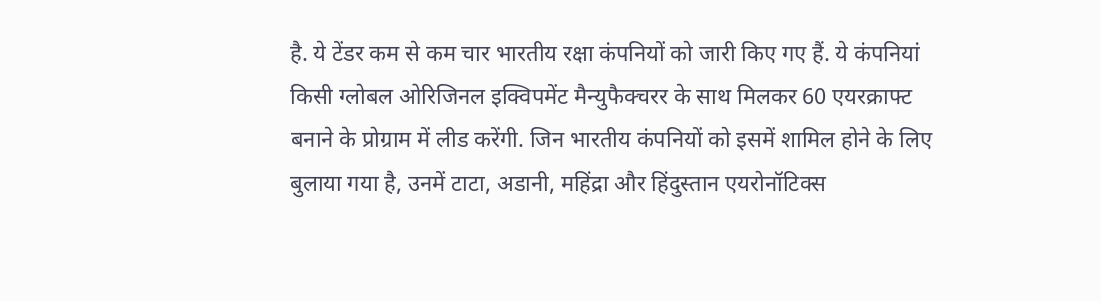है. ये टेंडर कम से कम चार भारतीय रक्षा कंपनियों को जारी किए गए हैं. ये कंपनियां किसी ग्लोबल ओरिजिनल इक्विपमेंट मैन्युफैक्चरर के साथ मिलकर 60 एयरक्राफ्ट बनाने के प्रोग्राम में लीड करेंगी. जिन भारतीय कंपनियों को इसमें शामिल होने के लिए बुलाया गया है, उनमें टाटा, अडानी, महिंद्रा और हिंदुस्तान एयरोनॉटिक्स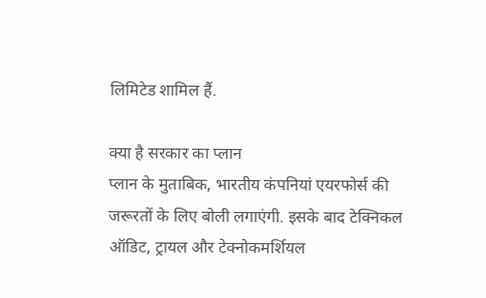लिमिटेड शामिल हैं.

क्या है सरकार का प्लान
प्लान के मुताबिक, भारतीय कंपनियां एयरफोर्स की जरूरतों के लिए बोली लगाएंगी. इसके बाद टेक्निकल ऑडिट, ट्रायल और टेक्नोकमर्शियल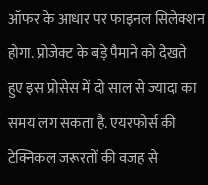ऑफर के आधार पर फाइनल सिलेक्शन होगा. प्रोजेक्ट के बड़े पैमाने को देखते हुए इस प्रोसेस में दो साल से ज्यादा का समय लग सकता है. एयरफोर्स की टेक्निकल जरूरतों की वजह से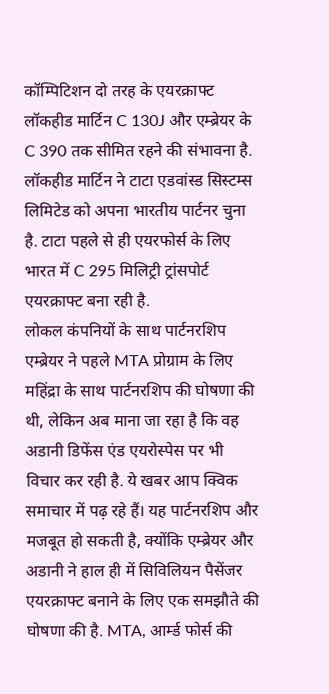कॉम्पिटिशन दो तरह के एयरक्राफ्ट लॉकहीड मार्टिन C 130J और एम्ब्रेयर के C 390 तक सीमित रहने की संभावना है. लॉकहीड मार्टिन ने टाटा एडवांस्ड सिस्टम्स लिमिटेड को अपना भारतीय पार्टनर चुना है. टाटा पहले से ही एयरफोर्स के लिए भारत में C 295 मिलिट्री ट्रांसपोर्ट एयरक्राफ्ट बना रही है.
लोकल कंपनियों के साथ पार्टनरशिप
एम्ब्रेयर ने पहले MTA प्रोग्राम के लिए महिंद्रा के साथ पार्टनरशिप की घोषणा की थी, लेकिन अब माना जा रहा है कि वह अडानी डिफेंस एंड एयरोस्पेस पर भी विचार कर रही है. ये खबर आप क्विक समाचार में पढ़ रहे हैं। यह पार्टनरशिप और मजबूत हो सकती है, क्योंकि एम्ब्रेयर और अडानी ने हाल ही में सिविलियन पैसेंजर एयरक्राफ्ट बनाने के लिए एक समझौते की घोषणा की है. MTA, आर्म्ड फोर्स की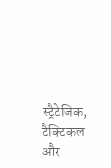स्ट्रैटेजिक, टैक्टिकल और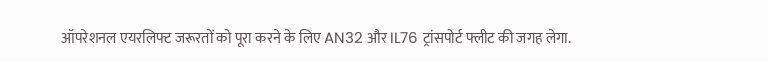ऑपरेशनल एयरलिफ्ट जरूरतों को पूरा करने के लिए AN32 और IL76 ट्रांसपोर्ट फ्लीट की जगह लेगा.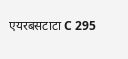एयरबसटाटा C 295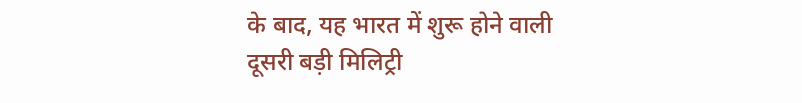के बाद, यह भारत में शुरू होने वाली दूसरी बड़ी मिलिट्री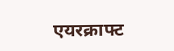एयरक्राफ्ट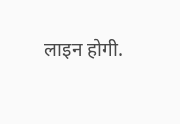लाइन होगी.